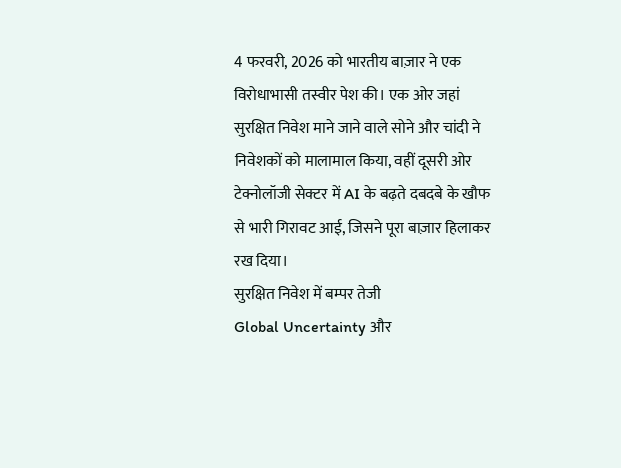4 फरवरी, 2026 को भारतीय बाज़ार ने एक विरोधाभासी तस्वीर पेश की। एक ओर जहां सुरक्षित निवेश माने जाने वाले सोने और चांदी ने निवेशकों को मालामाल किया, वहीं दूसरी ओर टेक्नोलॉजी सेक्टर में AI के बढ़ते दबदबे के खौफ से भारी गिरावट आई, जिसने पूरा बाज़ार हिलाकर रख दिया।
सुरक्षित निवेश में बम्पर तेजी
Global Uncertainty और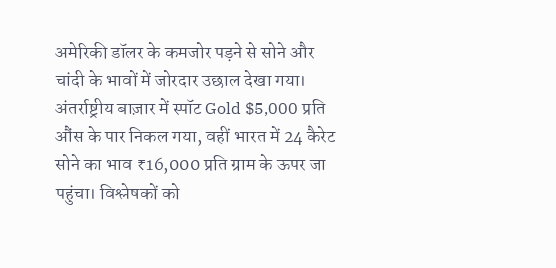अमेरिकी डॉलर के कमजोर पड़ने से सोने और चांदी के भावों में जोरदार उछाल देखा गया। अंतर्राष्ट्रीय बाज़ार में स्पॉट Gold $5,000 प्रति औंस के पार निकल गया, वहीं भारत में 24 कैरेट सोने का भाव ₹16,000 प्रति ग्राम के ऊपर जा पहुंचा। विश्लेषकों को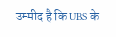उम्मीद है कि UBS के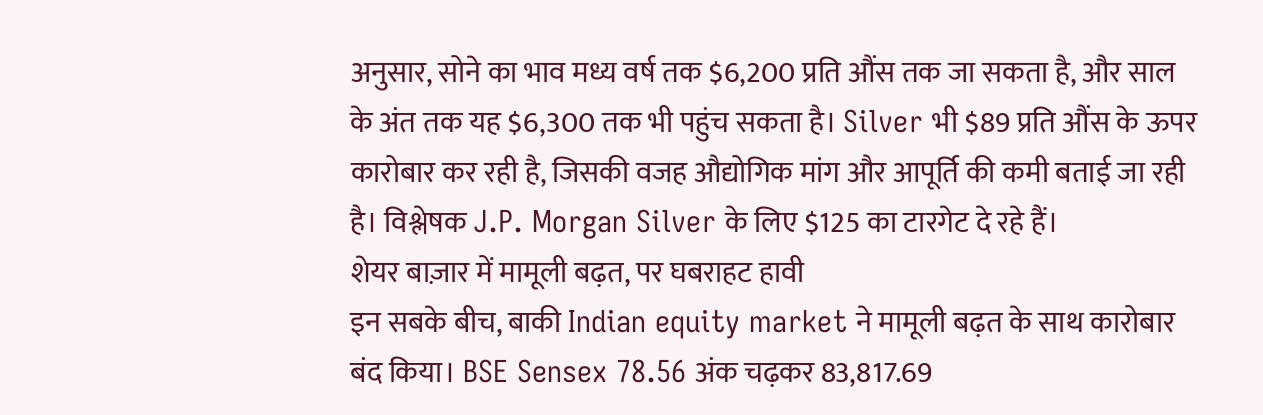अनुसार, सोने का भाव मध्य वर्ष तक $6,200 प्रति औंस तक जा सकता है, और साल के अंत तक यह $6,300 तक भी पहुंच सकता है। Silver भी $89 प्रति औंस के ऊपर कारोबार कर रही है, जिसकी वजह औद्योगिक मांग और आपूर्ति की कमी बताई जा रही है। विश्लेषक J.P. Morgan Silver के लिए $125 का टारगेट दे रहे हैं।
शेयर बाज़ार में मामूली बढ़त, पर घबराहट हावी
इन सबके बीच, बाकी Indian equity market ने मामूली बढ़त के साथ कारोबार बंद किया। BSE Sensex 78.56 अंक चढ़कर 83,817.69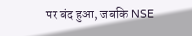पर बंद हुआ, जबकि NSE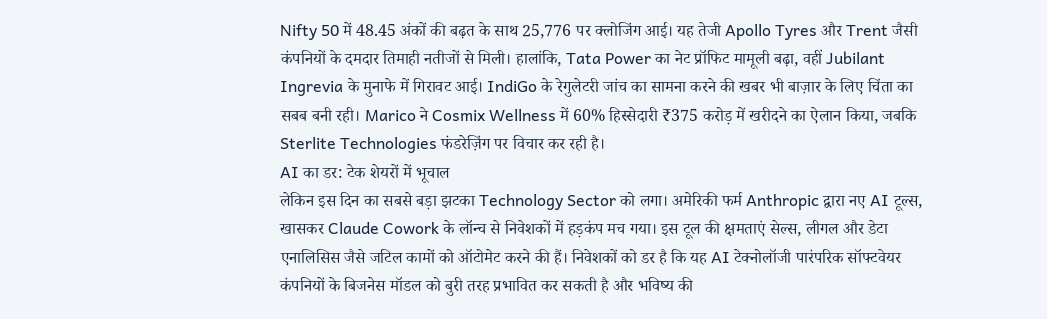Nifty 50 में 48.45 अंकों की बढ़त के साथ 25,776 पर क्लोजिंग आई। यह तेजी Apollo Tyres और Trent जैसी कंपनियों के दमदार तिमाही नतीजों से मिली। हालांकि, Tata Power का नेट प्रॉफिट मामूली बढ़ा, वहीं Jubilant Ingrevia के मुनाफे में गिरावट आई। IndiGo के रेगुलेटरी जांच का सामना करने की खबर भी बाज़ार के लिए चिंता का सबब बनी रही। Marico ने Cosmix Wellness में 60% हिस्सेदारी ₹375 करोड़ में खरीदने का ऐलान किया, जबकि Sterlite Technologies फंडरेज़िंग पर विचार कर रही है।
AI का डर: टेक शेयरों में भूचाल
लेकिन इस दिन का सबसे बड़ा झटका Technology Sector को लगा। अमेरिकी फर्म Anthropic द्वारा नए AI टूल्स, खासकर Claude Cowork के लॉन्च से निवेशकों में हड़कंप मच गया। इस टूल की क्षमताएं सेल्स, लीगल और डेटा एनालिसिस जैसे जटिल कामों को ऑटोमेट करने की हैं। निवेशकों को डर है कि यह AI टेक्नोलॉजी पारंपरिक सॉफ्टवेयर कंपनियों के बिजनेस मॉडल को बुरी तरह प्रभावित कर सकती है और भविष्य की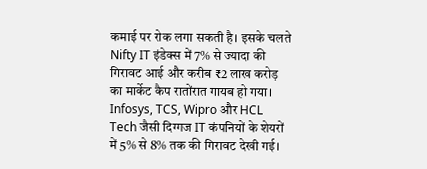कमाई पर रोक लगा सकती है। इसके चलते Nifty IT इंडेक्स में 7% से ज्यादा की गिरावट आई और करीब ₹2 लाख करोड़ का मार्केट कैप रातोंरात गायब हो गया। Infosys, TCS, Wipro और HCL Tech जैसी दिग्गज IT कंपनियों के शेयरों में 5% से 8% तक की गिरावट देखी गई।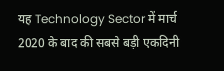यह Technology Sector में मार्च 2020 के बाद की सबसे बड़ी एकदिनी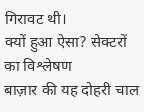गिरावट थी।
क्यों हुआ ऐसा? सेक्टरों का विश्लेषण
बाज़ार की यह दोहरी चाल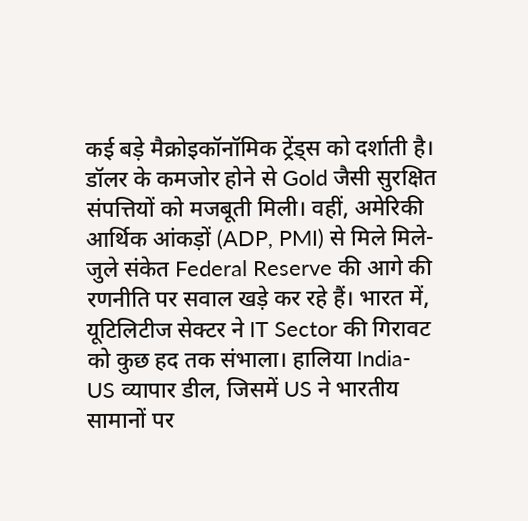कई बड़े मैक्रोइकॉनॉमिक ट्रेंड्स को दर्शाती है। डॉलर के कमजोर होने से Gold जैसी सुरक्षित संपत्तियों को मजबूती मिली। वहीं, अमेरिकी आर्थिक आंकड़ों (ADP, PMI) से मिले मिले-जुले संकेत Federal Reserve की आगे की रणनीति पर सवाल खड़े कर रहे हैं। भारत में, यूटिलिटीज सेक्टर ने IT Sector की गिरावट को कुछ हद तक संभाला। हालिया India-US व्यापार डील, जिसमें US ने भारतीय सामानों पर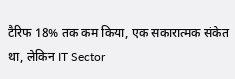टैरिफ 18% तक कम किया, एक सकारात्मक संकेत था, लेकिन IT Sector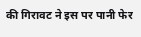की गिरावट ने इस पर पानी फेर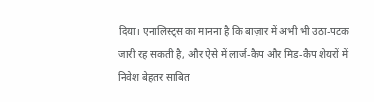दिया। एनालिस्ट्स का मानना है कि बाज़ार में अभी भी उठा-पटक जारी रह सकती है, और ऐसे में लार्ज-कैप और मिड-कैप शेयरों में निवेश बेहतर साबित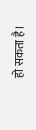हो सकता है।